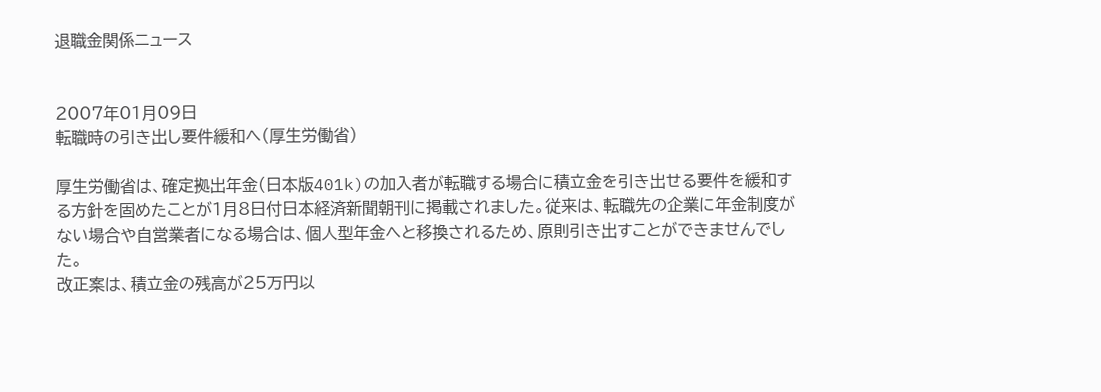退職金関係ニュース


2007年01月09日
転職時の引き出し要件緩和へ(厚生労働省)

厚生労働省は、確定拠出年金(日本版401k)の加入者が転職する場合に積立金を引き出せる要件を緩和する方針を固めたことが1月8日付日本経済新聞朝刊に掲載されました。従来は、転職先の企業に年金制度がない場合や自営業者になる場合は、個人型年金へと移換されるため、原則引き出すことができませんでした。
改正案は、積立金の残高が25万円以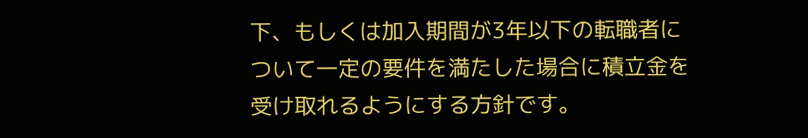下、もしくは加入期間が3年以下の転職者について一定の要件を満たした場合に積立金を受け取れるようにする方針です。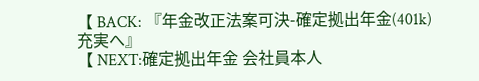【 BACK: 『年金改正法案可決-確定拠出年金(401k)充実へ』
【 NEXT:確定拠出年金 会社員本人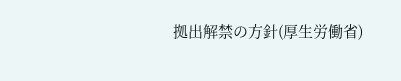拠出解禁の方針(厚生労働省)